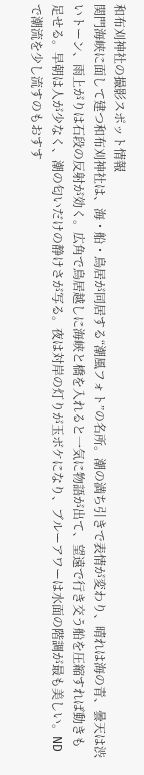和布刈神社の撮影スポット情報
関門海峡に面して建つ和布刈神社は、海・船・鳥居が同居する“潮風フォト”の名所。潮の満ち引きで表情が変わり、晴れは海の青、曇天は渋いトーン、雨上がりは石段の反射が効く。広角で鳥居越しに海峡と橋を入れると一気に物語が出て、望遠で行き交う船を圧縮すれば動きも足せる。早朝は人が少なく、潮の匂いだけの静けさが写る。夜は対岸の灯りが玉ボケになり、ブルーアワーは水面の階調が最も美しい。NDで潮流を少し流すのもおすす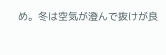め。冬は空気が澄んで抜けが良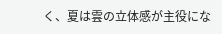く、夏は雲の立体感が主役にな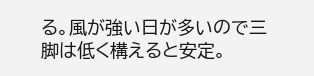る。風が強い日が多いので三脚は低く構えると安定。